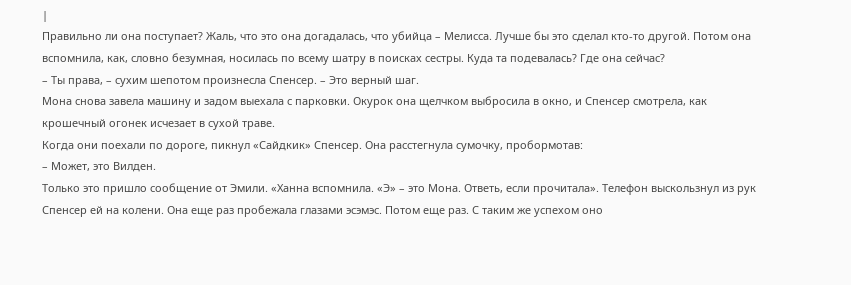|
Правильно ли она поступает? Жаль, что это она догадалась, что убийца – Мелисса. Лучше бы это сделал кто-то другой. Потом она вспомнила, как, словно безумная, носилась по всему шатру в поисках сестры. Куда та подевалась? Где она сейчас?
– Ты права, – сухим шепотом произнесла Спенсер. – Это верный шаг.
Мона снова завела машину и задом выехала с парковки. Окурок она щелчком выбросила в окно, и Спенсер смотрела, как крошечный огонек исчезает в сухой траве.
Когда они поехали по дороге, пикнул «Сайдкик» Спенсер. Она расстегнула сумочку, пробормотав:
– Может, это Вилден.
Только это пришло сообщение от Эмили. «Ханна вспомнила. «Э» – это Мона. Ответь, если прочитала». Телефон выскользнул из рук Спенсер ей на колени. Она еще раз пробежала глазами эсэмэс. Потом еще раз. С таким же успехом оно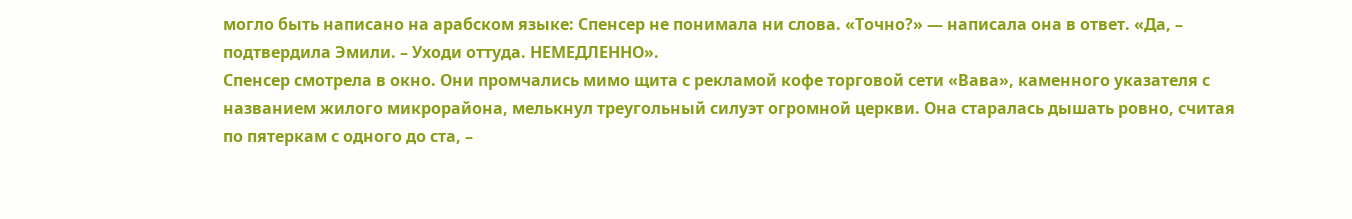могло быть написано на арабском языке: Спенсер не понимала ни слова. «Точно?» — написала она в ответ. «Да, – подтвердила Эмили. – Уходи оттуда. НЕМЕДЛЕННО».
Спенсер смотрела в окно. Они промчались мимо щита с рекламой кофе торговой сети «Вава», каменного указателя с названием жилого микрорайона, мелькнул треугольный силуэт огромной церкви. Она старалась дышать ровно, считая по пятеркам с одного до ста, –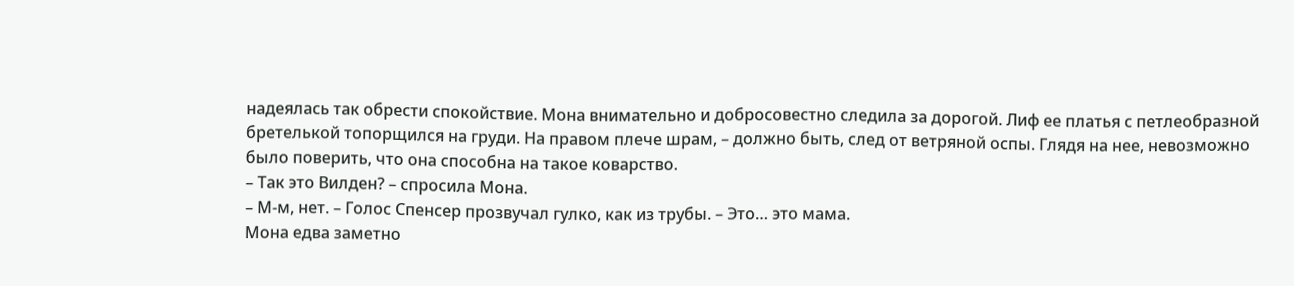надеялась так обрести спокойствие. Мона внимательно и добросовестно следила за дорогой. Лиф ее платья с петлеобразной бретелькой топорщился на груди. На правом плече шрам, – должно быть, след от ветряной оспы. Глядя на нее, невозможно было поверить, что она способна на такое коварство.
– Так это Вилден? – спросила Мона.
– М-м, нет. – Голос Спенсер прозвучал гулко, как из трубы. – Это… это мама.
Мона едва заметно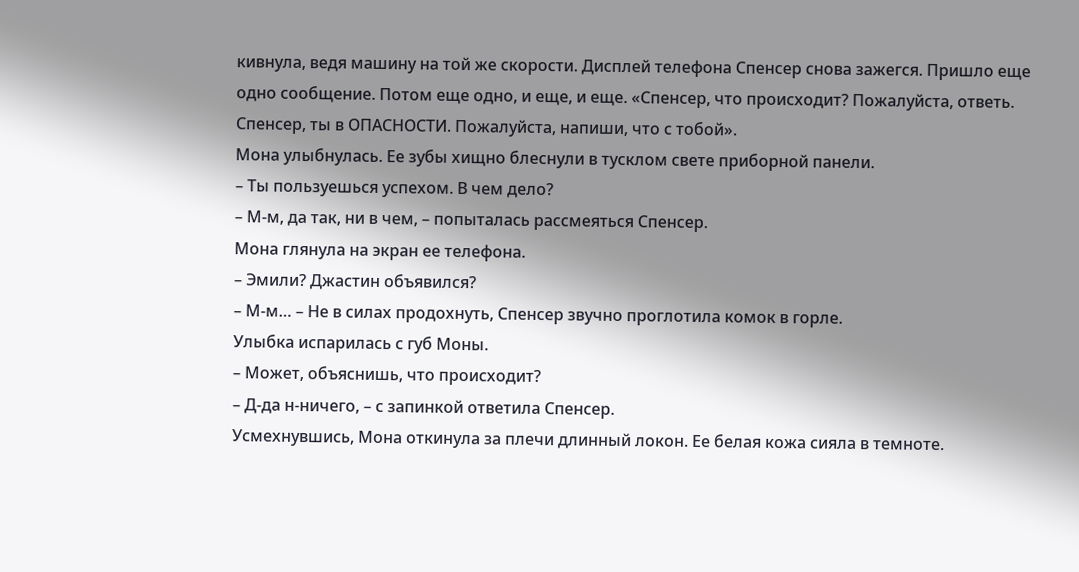кивнула, ведя машину на той же скорости. Дисплей телефона Спенсер снова зажегся. Пришло еще одно сообщение. Потом еще одно, и еще, и еще. «Спенсер, что происходит? Пожалуйста, ответь. Спенсер, ты в ОПАСНОСТИ. Пожалуйста, напиши, что с тобой».
Мона улыбнулась. Ее зубы хищно блеснули в тусклом свете приборной панели.
– Ты пользуешься успехом. В чем дело?
– М-м, да так, ни в чем, – попыталась рассмеяться Спенсер.
Мона глянула на экран ее телефона.
– Эмили? Джастин объявился?
– М-м… – Не в силах продохнуть, Спенсер звучно проглотила комок в горле.
Улыбка испарилась с губ Моны.
– Может, объяснишь, что происходит?
– Д-да н-ничего, – с запинкой ответила Спенсер.
Усмехнувшись, Мона откинула за плечи длинный локон. Ее белая кожа сияла в темноте.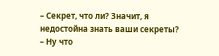– Секрет, что ли? Значит, я недостойна знать ваши секреты?
– Ну что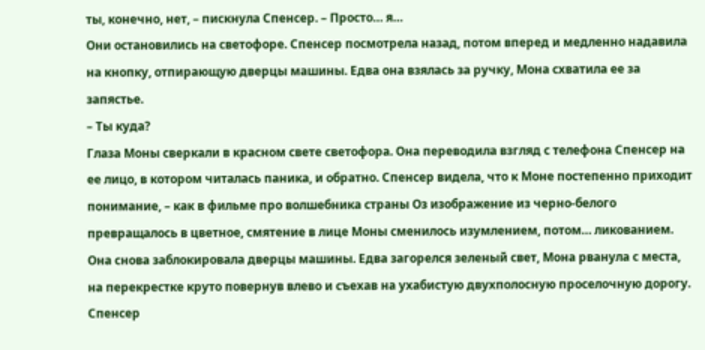ты, конечно, нет, – пискнула Спенсер. – Просто… я…
Они остановились на светофоре. Спенсер посмотрела назад, потом вперед и медленно надавила на кнопку, отпирающую дверцы машины. Едва она взялась за ручку, Мона схватила ее за запястье.
– Ты куда?
Глаза Моны сверкали в красном свете светофора. Она переводила взгляд с телефона Спенсер на ее лицо, в котором читалась паника, и обратно. Спенсер видела, что к Моне постепенно приходит понимание, – как в фильме про волшебника страны Оз изображение из черно-белого превращалось в цветное, смятение в лице Моны сменилось изумлением, потом… ликованием. Она снова заблокировала дверцы машины. Едва загорелся зеленый свет, Мона рванула с места, на перекрестке круто повернув влево и съехав на ухабистую двухполосную проселочную дорогу.
Спенсер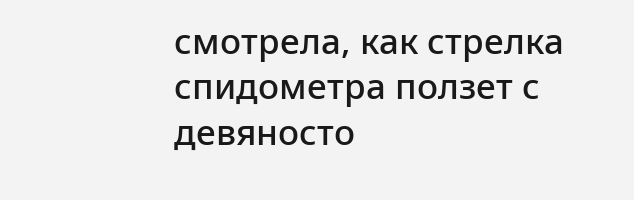смотрела, как стрелка спидометра ползет с девяносто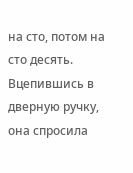на сто, потом на сто десять. Вцепившись в дверную ручку, она спросила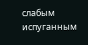слабым испуганным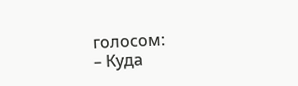голосом:
– Куда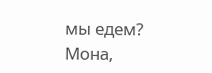мы едем?
Мона,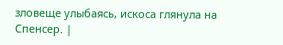зловеще улыбаясь, искоса глянула на Спенсер. |